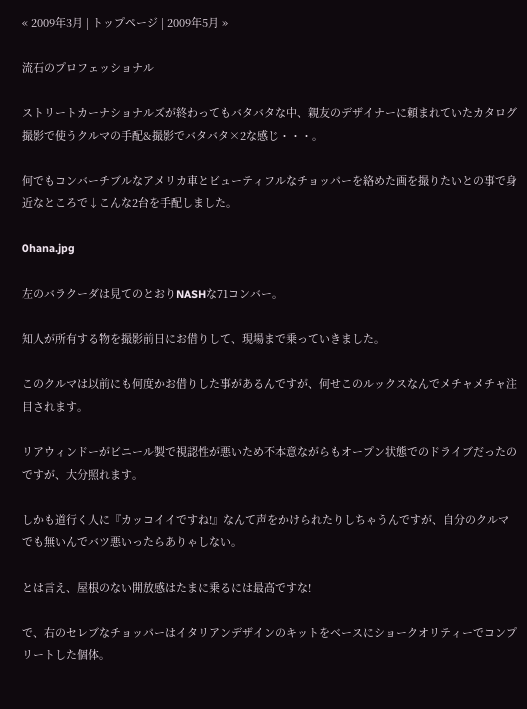« 2009年3月 | トップページ | 2009年5月 »

流石のプロフェッショナル

ストリートカーナショナルズが終わってもバタバタな中、親友のデザイナーに頼まれていたカタログ撮影で使うクルマの手配&撮影でバタバタ×2な感じ・・・。

何でもコンバーチブルなアメリカ車とビューティフルなチョッパーを絡めた画を撮りたいとの事で身近なところで↓こんな2台を手配しました。

0hana.jpg

左のバラクーダは見てのとおりNASHな71コンバー。

知人が所有する物を撮影前日にお借りして、現場まで乗っていきました。

このクルマは以前にも何度かお借りした事があるんですが、何せこのルックスなんでメチャメチャ注目されます。

リアウィンドーがビニール製で視認性が悪いため不本意ながらもオープン状態でのドライブだったのですが、大分照れます。

しかも道行く人に『カッコイイですね!』なんて声をかけられたりしちゃうんですが、自分のクルマでも無いんでバツ悪いったらありゃしない。

とは言え、屋根のない開放感はたまに乗るには最高ですな!

で、右のセレブなチョッパーはイタリアンデザインのキットをベースにショークオリティーでコンプリートした個体。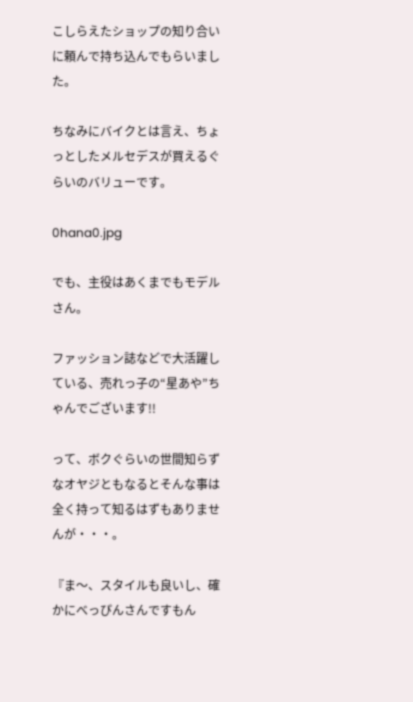こしらえたショップの知り合いに頼んで持ち込んでもらいました。

ちなみにバイクとは言え、ちょっとしたメルセデスが買えるぐらいのバリューです。

0hana0.jpg

でも、主役はあくまでもモデルさん。

ファッション誌などで大活躍している、売れっ子の“星あや”ちゃんでございます!!

って、ボクぐらいの世間知らずなオヤジともなるとそんな事は全く持って知るはずもありませんが・・・。

『ま〜、スタイルも良いし、確かにべっぴんさんですもん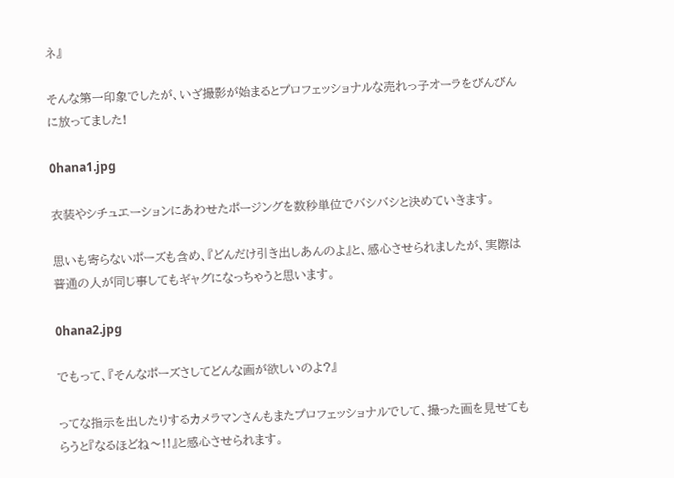ネ』

そんな第一印象でしたが、いざ撮影が始まるとプロフェッショナルな売れっ子オーラをびんびんに放ってました!

0hana1.jpg

衣装やシチュエーションにあわせたポージングを数秒単位でバシバシと決めていきます。

思いも寄らないポーズも含め、『どんだけ引き出しあんのよ』と、感心させられましたが、実際は普通の人が同じ事してもギャグになっちゃうと思います。

0hana2.jpg

でもって、『そんなポーズさしてどんな画が欲しいのよ?』

ってな指示を出したりするカメラマンさんもまたプロフェッショナルでして、撮った画を見せてもらうと『なるほどね〜!!』と感心させられます。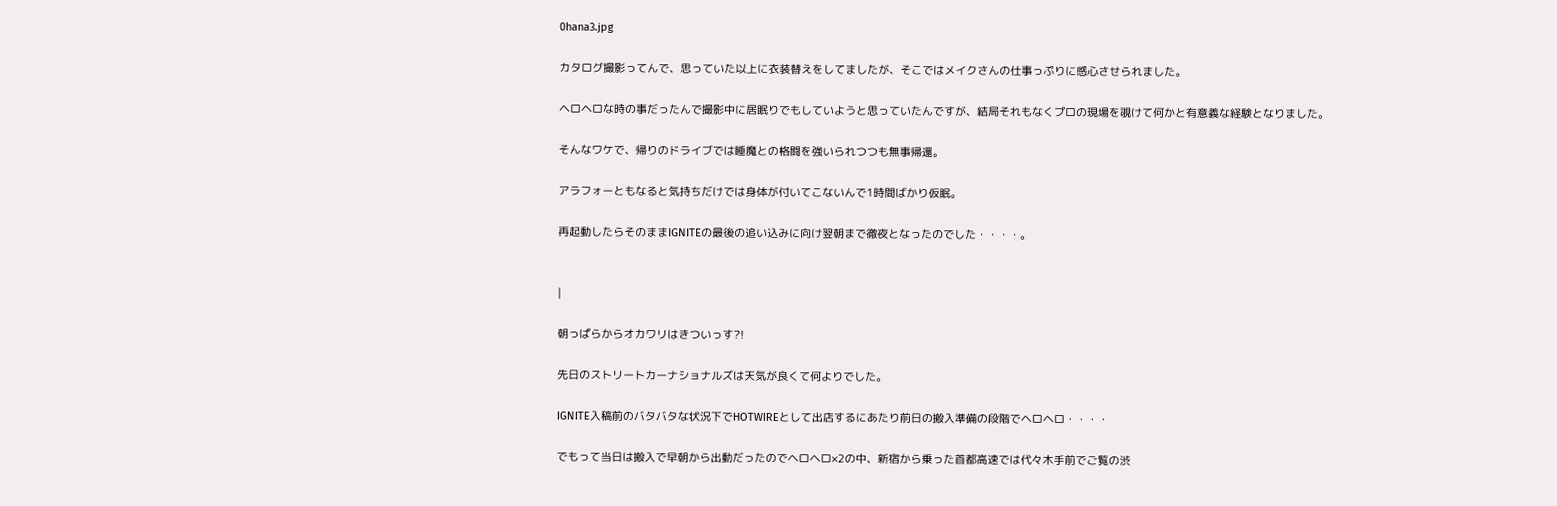0hana3.jpg

カタログ撮影ってんで、思っていた以上に衣装替えをしてましたが、そこではメイクさんの仕事っぷりに感心させられました。

ヘロヘロな時の事だったんで撮影中に居眠りでもしていようと思っていたんですが、結局それもなくプロの現場を覗けて何かと有意義な経験となりました。

そんなワケで、帰りのドライブでは睡魔との格闘を強いられつつも無事帰還。

アラフォーともなると気持ちだけでは身体が付いてこないんで1時間ばかり仮眠。

再起動したらそのままIGNITEの最後の追い込みに向け翌朝まで徹夜となったのでした・・・・。


|

朝っぱらからオカワリはきついっす?!

先日のストリートカーナショナルズは天気が良くて何よりでした。

IGNITE入稿前のバタバタな状況下でHOTWIREとして出店するにあたり前日の搬入準備の段階でヘロヘロ・・・・

でもって当日は搬入で早朝から出動だったのでヘロヘロ×2の中、新宿から乗った首都高速では代々木手前でご覧の渋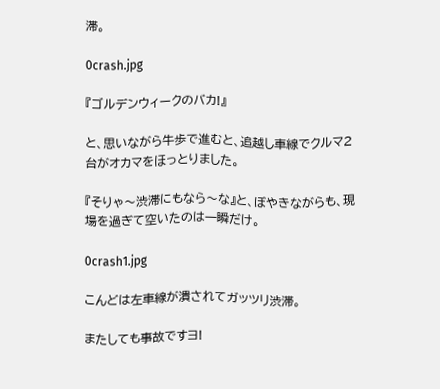滞。

0crash.jpg

『ゴルデンウィークのバカ!』

と、思いながら牛歩で進むと、追越し車線でクルマ2台がオカマをほっとりました。

『そりゃ〜渋滞にもなら〜な』と、ぼやきながらも、現場を過ぎて空いたのは一瞬だけ。

0crash1.jpg

こんどは左車線が潰されてガッツリ渋滞。

またしても事故ですヨ!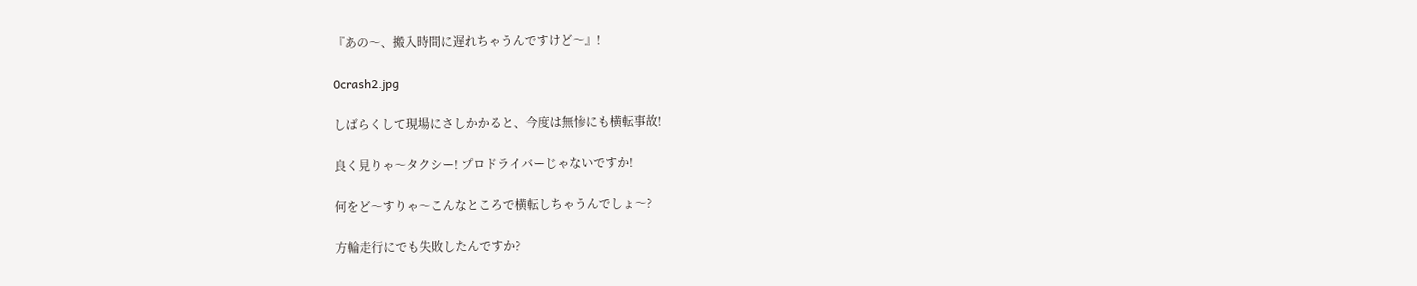『あの〜、搬入時間に遅れちゃうんですけど〜』!

0crash2.jpg

しばらくして現場にさしかかると、今度は無惨にも横転事故!

良く見りゃ〜タクシー! プロドライバーじゃないですか!

何をど〜すりゃ〜こんなところで横転しちゃうんでしょ〜?

方輪走行にでも失敗したんですか?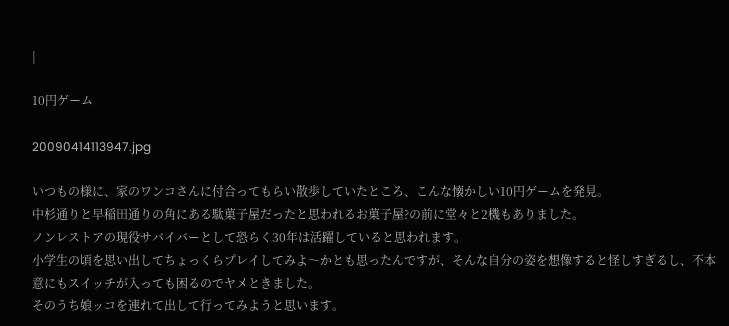|

10円ゲーム

20090414113947.jpg

いつもの様に、家のワンコさんに付合ってもらい散歩していたところ、こんな懐かしい10円ゲームを発見。
中杉通りと早稲田通りの角にある駄菓子屋だったと思われるお菓子屋?の前に堂々と2機もありました。
ノンレストアの現役サバイバーとして恐らく30年は活躍していると思われます。
小学生の頃を思い出してちょっくらプレイしてみよ〜かとも思ったんですが、そんな自分の姿を想像すると怪しすぎるし、不本意にもスイッチが入っても困るのでヤメときました。
そのうち娘ッコを連れて出して行ってみようと思います。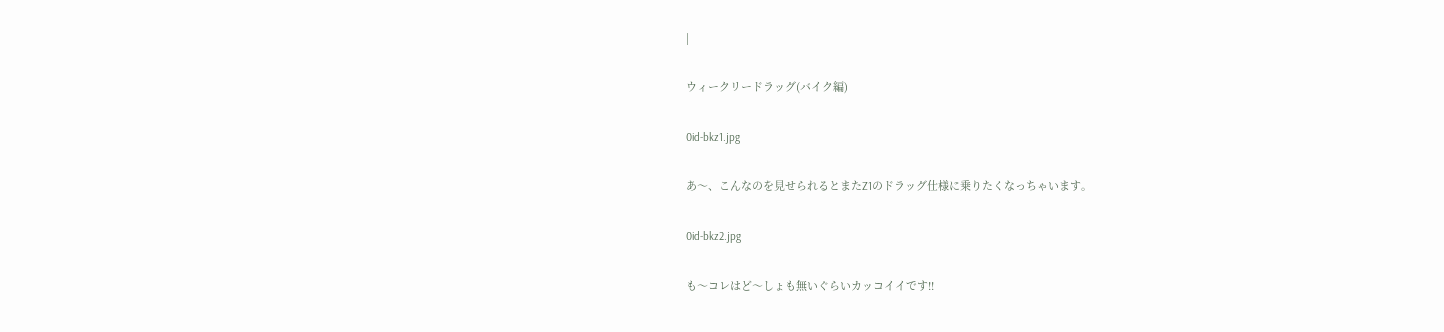|

ウィークリードラッグ(バイク編)

0id-bkz1.jpg

あ〜、こんなのを見せられるとまたZ1のドラッグ仕様に乗りたくなっちゃいます。

0id-bkz2.jpg

も〜コレはど〜しょも無いぐらいカッコイイです!!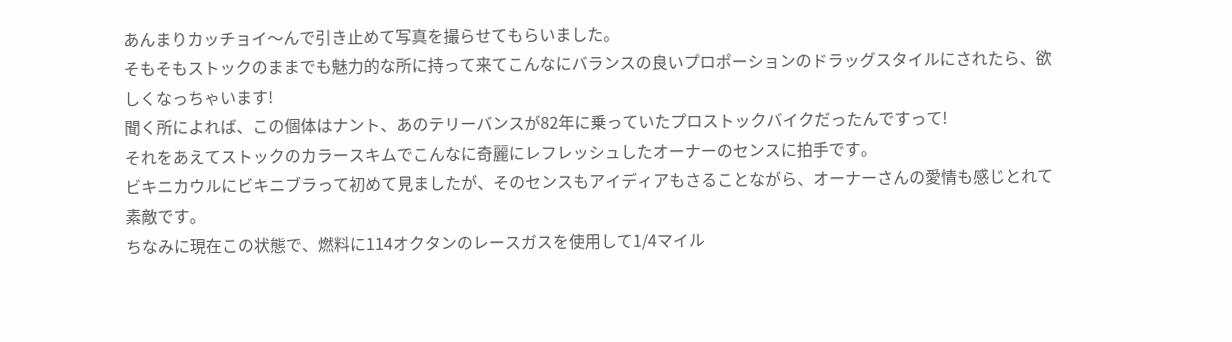あんまりカッチョイ〜んで引き止めて写真を撮らせてもらいました。
そもそもストックのままでも魅力的な所に持って来てこんなにバランスの良いプロポーションのドラッグスタイルにされたら、欲しくなっちゃいます!
聞く所によれば、この個体はナント、あのテリーバンスが82年に乗っていたプロストックバイクだったんですって!
それをあえてストックのカラースキムでこんなに奇麗にレフレッシュしたオーナーのセンスに拍手です。
ビキニカウルにビキニブラって初めて見ましたが、そのセンスもアイディアもさることながら、オーナーさんの愛情も感じとれて素敵です。
ちなみに現在この状態で、燃料に114オクタンのレースガスを使用して1/4マイル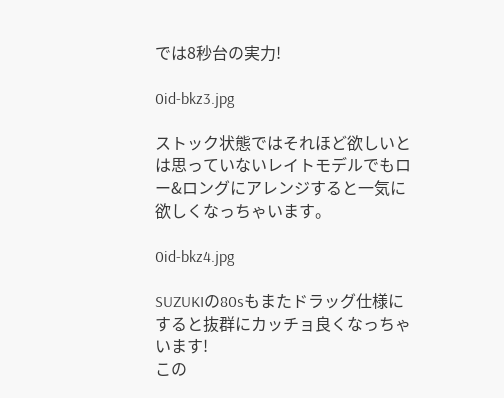では8秒台の実力!

0id-bkz3.jpg

ストック状態ではそれほど欲しいとは思っていないレイトモデルでもロー&ロングにアレンジすると一気に欲しくなっちゃいます。

0id-bkz4.jpg

SUZUKIの80sもまたドラッグ仕様にすると抜群にカッチョ良くなっちゃいます!
この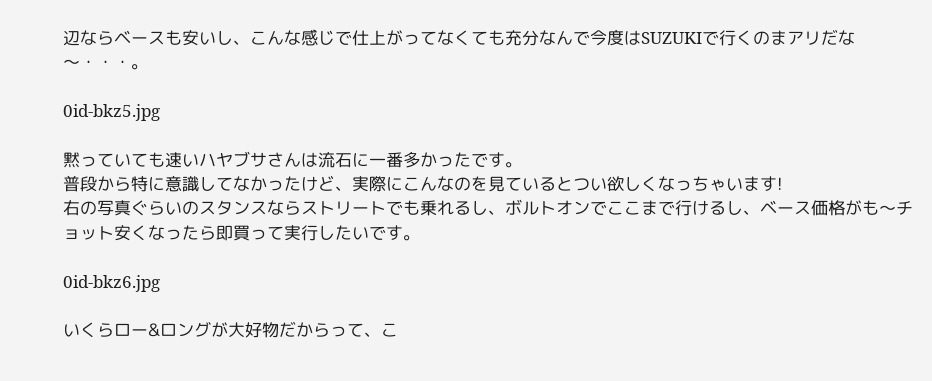辺ならベースも安いし、こんな感じで仕上がってなくても充分なんで今度はSUZUKIで行くのまアリだな〜・・・。

0id-bkz5.jpg

黙っていても速いハヤブサさんは流石に一番多かったです。
普段から特に意識してなかったけど、実際にこんなのを見ているとつい欲しくなっちゃいます!
右の写真ぐらいのスタンスならストリートでも乗れるし、ボルトオンでここまで行けるし、ベース価格がも〜チョット安くなったら即買って実行したいです。

0id-bkz6.jpg

いくらロー&ロングが大好物だからって、こ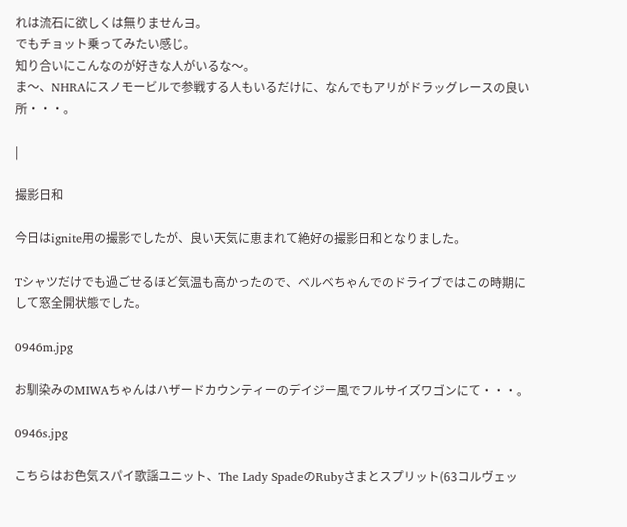れは流石に欲しくは無りませんヨ。
でもチョット乗ってみたい感じ。
知り合いにこんなのが好きな人がいるな〜。
ま〜、NHRAにスノモービルで参戦する人もいるだけに、なんでもアリがドラッグレースの良い所・・・。

|

撮影日和

今日はignite用の撮影でしたが、良い天気に恵まれて絶好の撮影日和となりました。

Tシャツだけでも過ごせるほど気温も高かったので、ベルベちゃんでのドライブではこの時期にして窓全開状態でした。

0946m.jpg

お馴染みのMIWAちゃんはハザードカウンティーのデイジー風でフルサイズワゴンにて・・・。

0946s.jpg

こちらはお色気スパイ歌謡ユニット、The Lady SpadeのRubyさまとスプリット(63コルヴェッ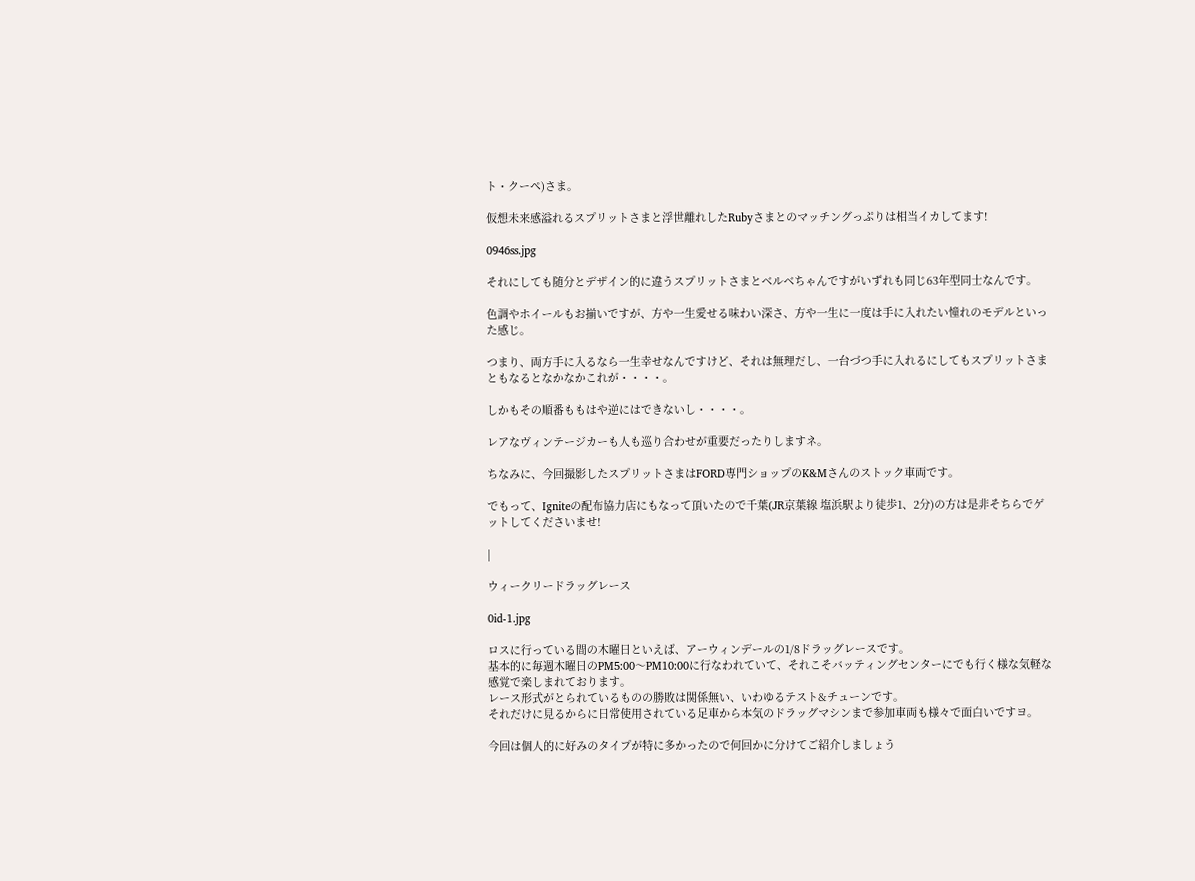ト・クーペ)さま。

仮想未来感溢れるスプリットさまと浮世離れしたRubyさまとのマッチングっぷりは相当イカしてます!

0946ss.jpg

それにしても随分とデザイン的に違うスプリットさまとベルベちゃんですがいずれも同じ63年型同士なんです。

色調やホイールもお揃いですが、方や一生愛せる味わい深さ、方や一生に一度は手に入れたい憧れのモデルといった感じ。

つまり、両方手に入るなら一生幸せなんですけど、それは無理だし、一台づつ手に入れるにしてもスプリットさまともなるとなかなかこれが・・・・。

しかもその順番ももはや逆にはできないし・・・・。

レアなヴィンテージカーも人も巡り合わせが重要だったりしますネ。

ちなみに、今回撮影したスプリットさまはFORD専門ショップのK&Mさんのストック車両です。

でもって、Igniteの配布協力店にもなって頂いたので千葉(JR京葉線 塩浜駅より徒歩1、2分)の方は是非そちらでゲットしてくださいませ!

|

ウィークリードラッグレース

0id-1.jpg

ロスに行っている間の木曜日といえば、アーウィンデールの1/8ドラッグレースです。
基本的に毎週木曜日のPM5:00〜PM10:00に行なわれていて、それこそバッティングセンターにでも行く様な気軽な感覚で楽しまれております。
レース形式がとられているものの勝敗は関係無い、いわゆるテスト&チューンです。
それだけに見るからに日常使用されている足車から本気のドラッグマシンまで参加車両も様々で面白いですヨ。

今回は個人的に好みのタイプが特に多かったので何回かに分けてご紹介しましょう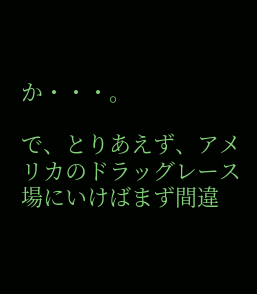か・・・。

で、とりあえず、アメリカのドラッグレース場にいけばまず間違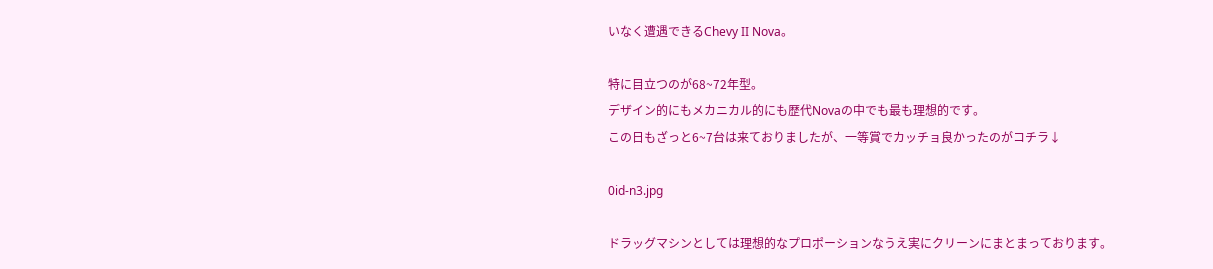いなく遭遇できるChevy II Nova。

特に目立つのが68~72年型。
デザイン的にもメカニカル的にも歴代Novaの中でも最も理想的です。
この日もざっと6~7台は来ておりましたが、一等賞でカッチョ良かったのがコチラ↓

0id-n3.jpg

ドラッグマシンとしては理想的なプロポーションなうえ実にクリーンにまとまっております。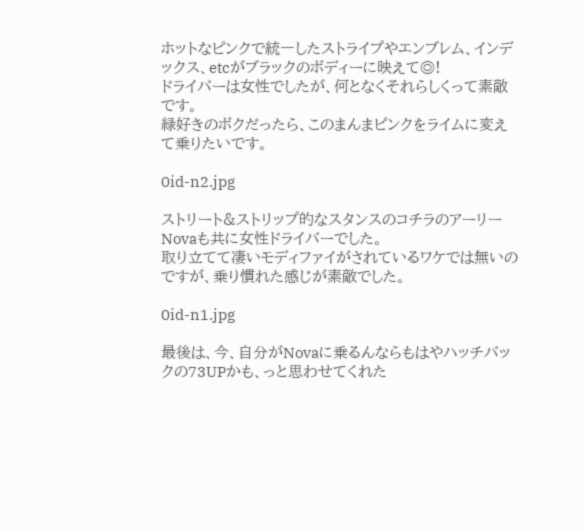ホットなピンクで統一したストライプやエンブレム、インデックス、etcがブラックのボディーに映えて◎!
ドライバーは女性でしたが、何となくそれらしくって素敵です。
緑好きのボクだったら、このまんまピンクをライムに変えて乗りたいです。

0id-n2.jpg

ストリート&ストリップ的なスタンスのコチラのアーリーNovaも共に女性ドライバーでした。
取り立てて凄いモディファイがされているワケでは無いのですが、乗り慣れた感じが素敵でした。

0id-n1.jpg

最後は、今、自分がNovaに乗るんならもはやハッチバックの73UPかも、っと思わせてくれた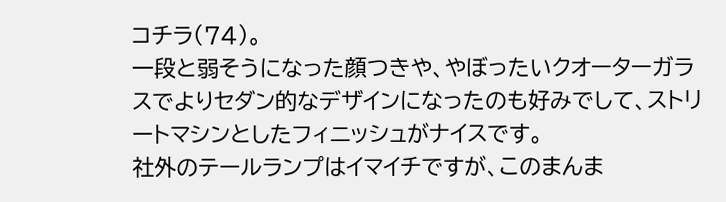コチラ(74)。
一段と弱そうになった顔つきや、やぼったいクオーターガラスでよりセダン的なデザインになったのも好みでして、ストリートマシンとしたフィニッシュがナイスです。
社外のテールランプはイマイチですが、このまんま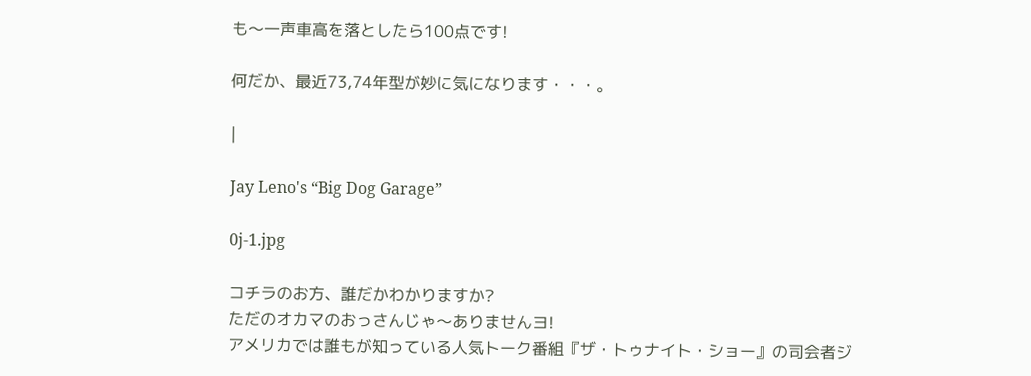も〜一声車高を落としたら100点です!

何だか、最近73,74年型が妙に気になります・・・。

|

Jay Leno's “Big Dog Garage”

0j-1.jpg

コチラのお方、誰だかわかりますか?
ただのオカマのおっさんじゃ〜ありませんヨ!
アメリカでは誰もが知っている人気トーク番組『ザ・トゥナイト・ショー』の司会者ジ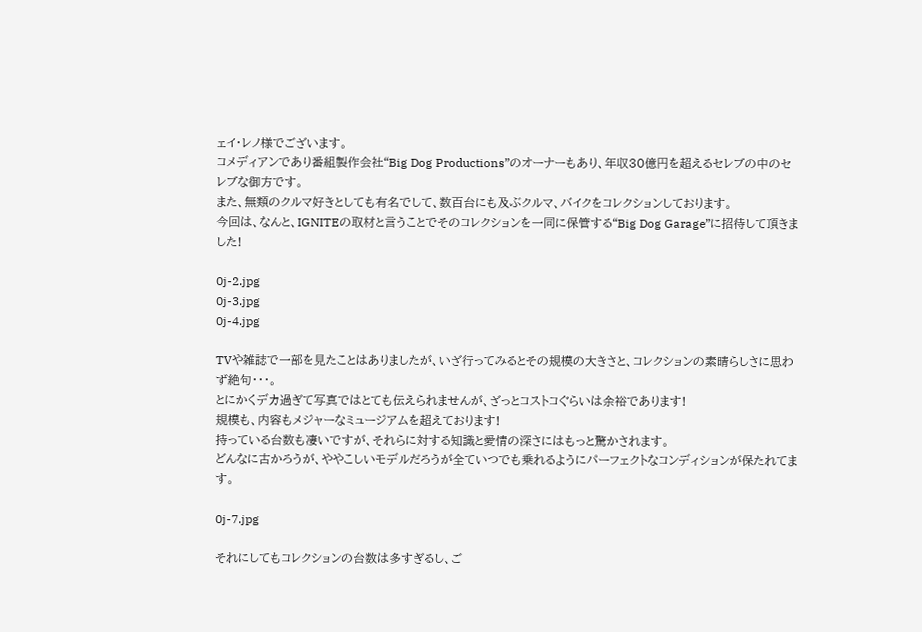ェイ・レノ様でございます。
コメディアンであり番組製作会社“Big Dog Productions”のオーナーもあり、年収30億円を超えるセレブの中のセレブな御方です。
また、無類のクルマ好きとしても有名でして、数百台にも及ぶクルマ、バイクをコレクションしております。
今回は、なんと、IGNITEの取材と言うことでそのコレクションを一同に保管する“Big Dog Garage”に招待して頂きました!

0j-2.jpg
0j-3.jpg
0j-4.jpg

TVや雑誌で一部を見たことはありましたが、いざ行ってみるとその規模の大きさと、コレクションの素晴らしさに思わず絶句・・・。
とにかくデカ過ぎて写真ではとても伝えられませんが、ざっとコストコぐらいは余裕であります!
規模も、内容もメジャーなミュージアムを超えております!
持っている台数も凄いですが、それらに対する知識と愛情の深さにはもっと驚かされます。
どんなに古かろうが、ややこしいモデルだろうが全ていつでも乗れるようにパーフェクトなコンディションが保たれてます。

0j-7.jpg

それにしてもコレクションの台数は多すぎるし、ご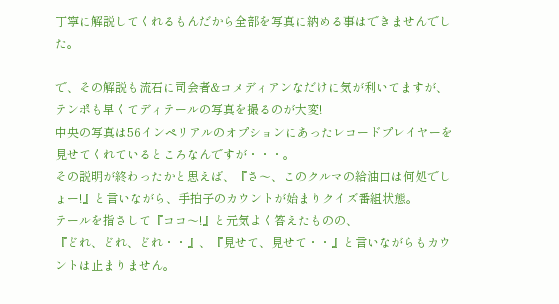丁寧に解説してくれるもんだから全部を写真に納める事はできませんでした。

で、その解説も流石に司会者&コメディアンなだけに気が利いてますが、テンポも早くてディテールの写真を撮るのが大変!
中央の写真は56インペリアルのオプションにあったレコードプレイヤーを見せてくれているところなんですが・・・。
その説明が終わったかと思えば、『さ〜、このクルマの給油口は何処でしょー!』と言いながら、手拍子のカウントが始まりクイズ番組状態。
テールを指さして『ココ〜!』と元気よく答えたものの、
『どれ、どれ、どれ・・』、『見せて、見せて・・』と言いながらもカウントは止まりません。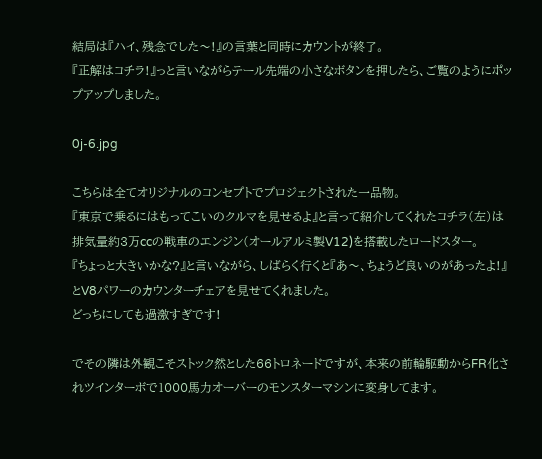結局は『ハイ、残念でした〜!』の言葉と同時にカウントが終了。
『正解はコチラ!』っと言いながらテール先端の小さなボタンを押したら、ご覧のようにポップアップしました。

0j-6.jpg

こちらは全てオリジナルのコンセプトでプロジェクトされた一品物。
『東京で乗るにはもってこいのクルマを見せるよ』と言って紹介してくれたコチラ(左)は排気量約3万ccの戦車のエンジン(オールアルミ製V12)を搭載したロードスター。
『ちょっと大きいかな?』と言いながら、しばらく行くと『あ〜、ちょうど良いのがあったよ!』とV8パワーのカウンターチェアを見せてくれました。
どっちにしても過激すぎです!

でその隣は外観こそストック然とした66トロネードですが、本来の前輪駆動からFR化されツインターボで1000馬力オーバーのモンスターマシンに変身してます。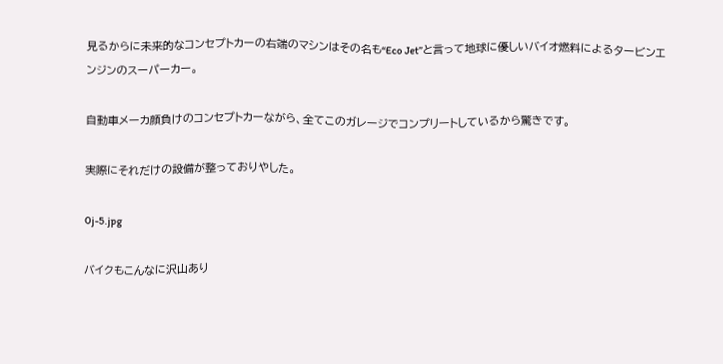見るからに未来的なコンセプトカーの右端のマシンはその名も“Eco Jet”と言って地球に優しいバイオ燃料によるタービンエンジンのスーパーカー。

自動車メーカ顔負けのコンセプトカーながら、全てこのガレージでコンプリートしているから驚きです。

実際にそれだけの設備が整っておりやした。

0j-5.jpg

バイクもこんなに沢山あり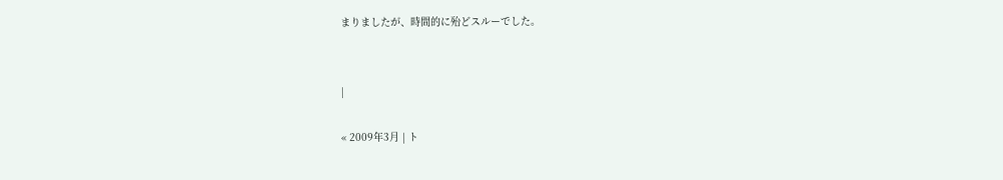まりましたが、時間的に殆どスルーでした。


|

« 2009年3月 | ト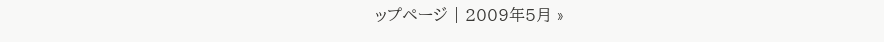ップページ | 2009年5月 »